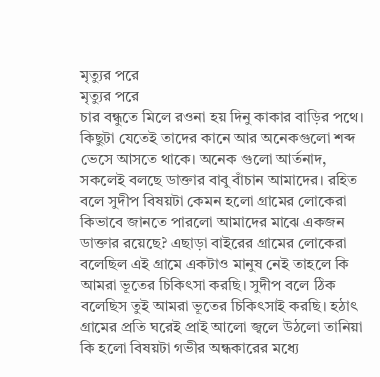মৃত্যুর পরে
মৃত্যুর পরে
চার বন্ধুতে মিলে রওনা হয় দিনু কাকার বাড়ির পথে। কিছুটা যেতেই তাদের কানে আর অনেকগুলো শব্দ ভেসে আসতে থাকে। অনেক গুলো আর্তনাদ, সকলেই বলছে ডাক্তার বাবু বাঁচান আমাদের। রহিত বলে সুদীপ বিষয়টা কেমন হলো গ্রামের লোকেরা কিভাবে জানতে পারলো আমাদের মাঝে একজন ডাক্তার রয়েছে? এছাড়া বাইরের গ্রামের লোকেরা বলেছিল এই গ্রামে একটাও মানুষ নেই তাহলে কি আমরা ভূতের চিকিৎসা করছি। সুদীপ বলে ঠিক বলেছিস তুই আমরা ভূতের চিকিৎসাই করছি। হঠাৎ গ্রামের প্রতি ঘরেই প্রাই আলো জ্বলে উঠলো তানিয়া কি হলো বিষয়টা গভীর অন্ধকারের মধ্যে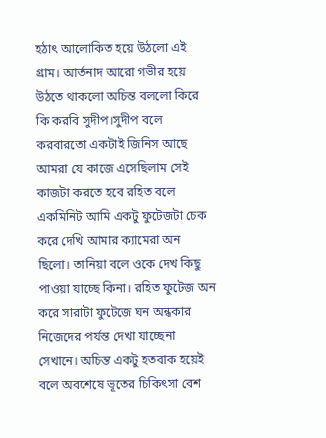হঠাৎ আলোকিত হয়ে উঠলো এই গ্রাম। আর্তনাদ আরো গভীর হয়ে উঠতে থাকলো অচিন্ত বললো কিরে কি করবি সুদীপ।সুদীপ বলে করবারতো একটাই জিনিস আছে আমরা যে কাজে এসেছিলাম সেই কাজটা করতে হবে রহিত বলে একমিনিট আমি একটু ফুটেজটা চেক করে দেখি আমার ক্যামেরা অন ছিলো। তানিয়া বলে ওকে দেখ কিছু পাওয়া যাচ্ছে কিনা। রহিত ফুটেজ অন করে সারাটা ফুটেজে ঘন অন্ধকার নিজেদের পর্যন্ত দেখা যাচ্ছেনা সেখানে। অচিন্ত একটু হতবাক হয়েই বলে অবশেষে ভূতের চিকিৎসা বেশ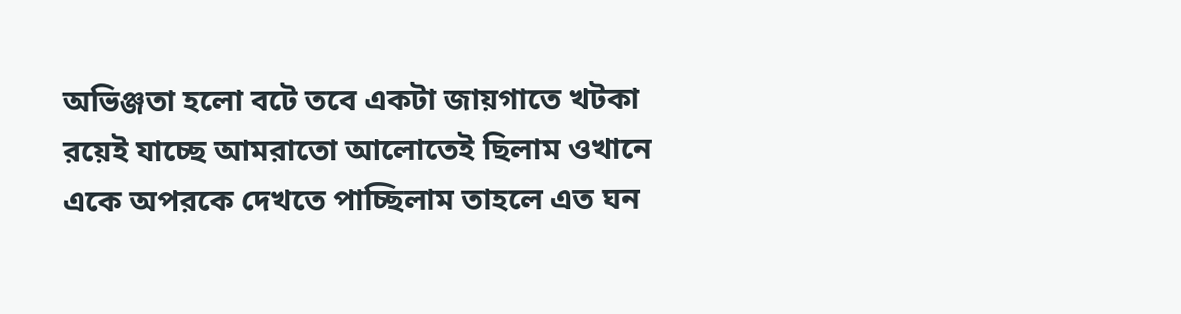অভিঞ্জতা হলো বটে তবে একটা জায়গাতে খটকা রয়েই যাচ্ছে আমরাতো আলোতেই ছিলাম ওখানে একে অপরকে দেখতে পাচ্ছিলাম তাহলে এত ঘন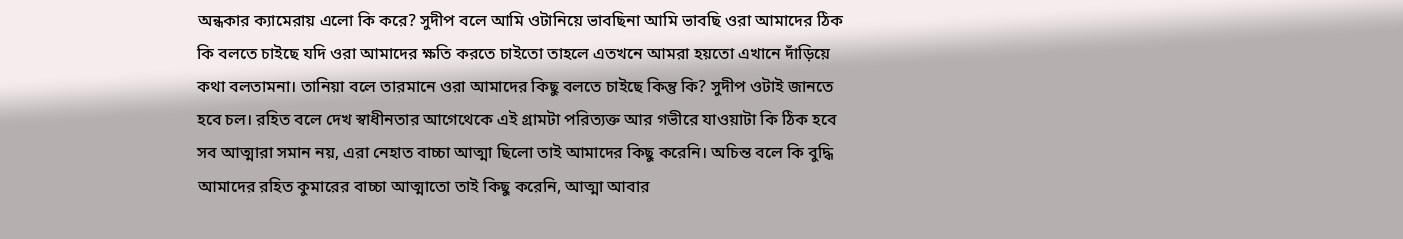অন্ধকার ক্যামেরায় এলো কি করে? সুদীপ বলে আমি ওটানিয়ে ভাবছিনা আমি ভাবছি ওরা আমাদের ঠিক কি বলতে চাইছে যদি ওরা আমাদের ক্ষতি করতে চাইতো তাহলে এতখনে আমরা হয়তো এখানে দাঁড়িয়ে কথা বলতামনা। তানিয়া বলে তারমানে ওরা আমাদের কিছু বলতে চাইছে কিন্তু কি? সুদীপ ওটাই জানতে হবে চল। রহিত বলে দেখ স্বাধীনতার আগেথেকে এই গ্রামটা পরিত্যক্ত আর গভীরে যাওয়াটা কি ঠিক হবে সব আত্মারা সমান নয়, এরা নেহাত বাচ্চা আত্মা ছিলো তাই আমাদের কিছু করেনি। অচিন্ত বলে কি বুদ্ধি আমাদের রহিত কুমারের বাচ্চা আত্মাতো তাই কিছু করেনি, আত্মা আবার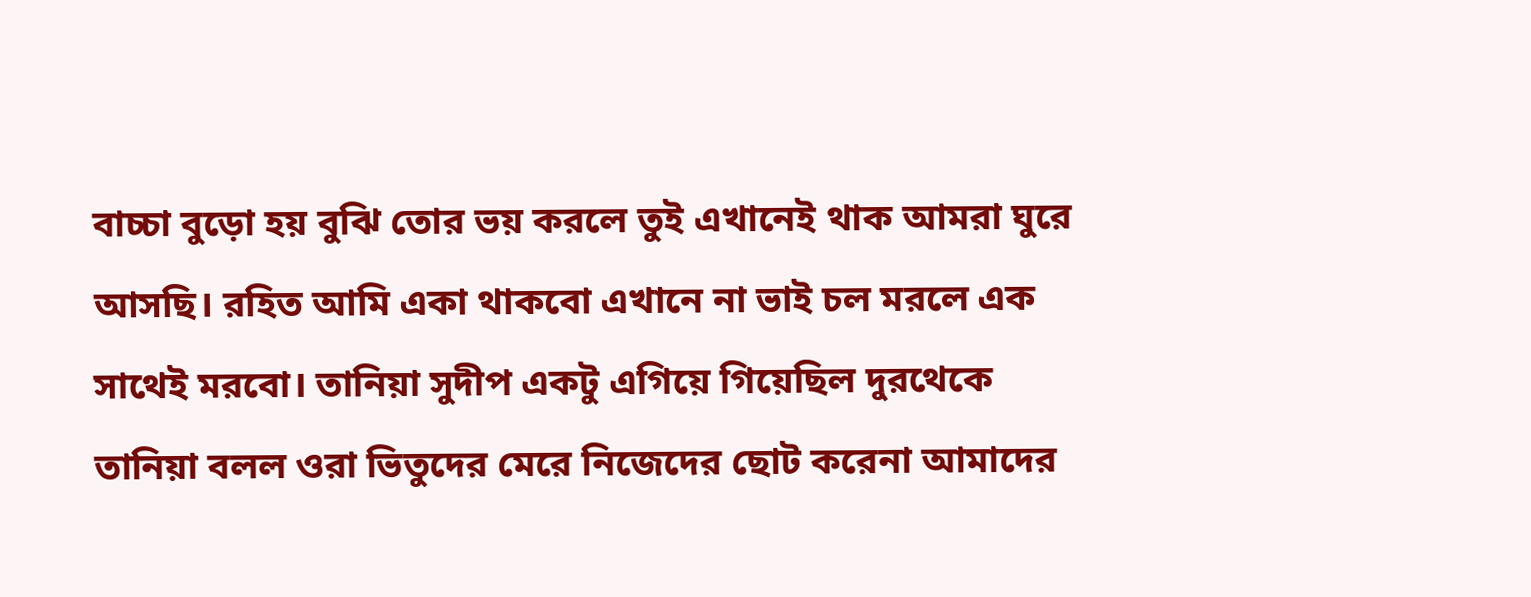বাচ্চা বুড়ো হয় বুঝি তোর ভয় করলে তুই এখানেই থাক আমরা ঘুরে আসছি। রহিত আমি একা থাকবো এখানে না ভাই চল মরলে এক সাথেই মরবো। তানিয়া সুদীপ একটু এগিয়ে গিয়েছিল দুরথেকে তানিয়া বলল ওরা ভিতুদের মেরে নিজেদের ছোট করেনা আমাদের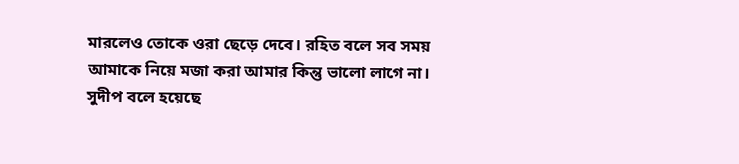মারলেও তোকে ওরা ছেড়ে দেবে। রহিত বলে সব সময় আমাকে নিয়ে মজা করা আমার কিন্তু ভালো লাগে না। সুদীপ বলে হয়েছে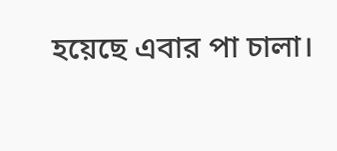হয়েছে এবার পা চালা।